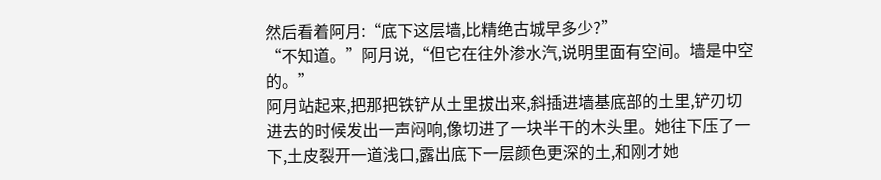然后看着阿月:“底下这层墙,比精绝古城早多少?”
“不知道。”阿月说,“但它在往外渗水汽,说明里面有空间。墙是中空的。”
阿月站起来,把那把铁铲从土里拔出来,斜插进墙基底部的土里,铲刃切进去的时候发出一声闷响,像切进了一块半干的木头里。她往下压了一下,土皮裂开一道浅口,露出底下一层颜色更深的土,和刚才她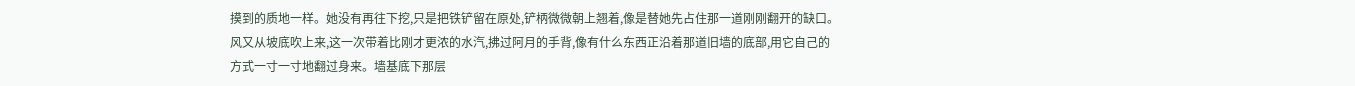摸到的质地一样。她没有再往下挖,只是把铁铲留在原处,铲柄微微朝上翘着,像是替她先占住那一道刚刚翻开的缺口。
风又从坡底吹上来,这一次带着比刚才更浓的水汽,拂过阿月的手背,像有什么东西正沿着那道旧墙的底部,用它自己的方式一寸一寸地翻过身来。墙基底下那层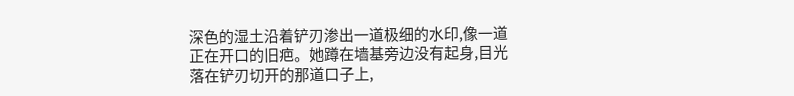深色的湿土沿着铲刃渗出一道极细的水印,像一道正在开口的旧疤。她蹲在墙基旁边没有起身,目光落在铲刃切开的那道口子上,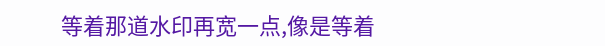等着那道水印再宽一点,像是等着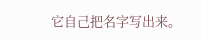它自己把名字写出来。